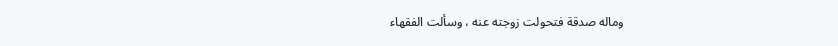وماله صدقة فتحولت زوجته عنه ، وسألت الفقهاء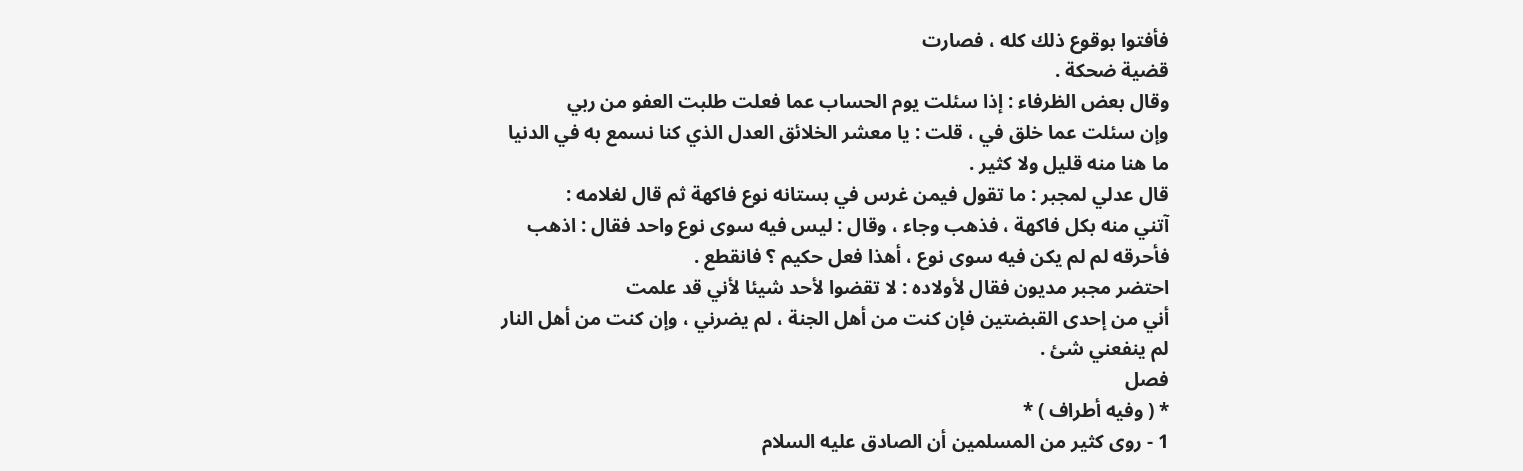فأفتوا بوقوع ذلك كله ، فصارت
قضية ضحكة .
وقال بعض الظرفاء : إذا سئلت يوم الحساب عما فعلت طلبت العفو من ربي
وإن سئلت عما خلق في ، قلت : يا معشر الخلائق العدل الذي كنا نسمع به في الدنيا
ما هنا منه قليل ولا كثير .
قال عدلي لمجبر : ما تقول فيمن غرس في بستانه نوع فاكهة ثم قال لغلامه :
آتني منه بكل فاكهة ، فذهب وجاء ، وقال : ليس فيه سوى نوع واحد فقال : اذهب
فأحرقه لم لم يكن فيه سوى نوع ، أهذا فعل حكيم ؟ فانقطع .
احتضر مجبر مديون فقال لأولاده : لا تقضوا لأحد شيئا لأني قد علمت
أني من إحدى القبضتين فإن كنت من أهل الجنة ، لم يضرني ، وإن كنت من أهل النار
لم ينفعني شئ .
فصل
* ( وفيه أطراف ) *
1 - روى كثير من المسلمين أن الصادق عليه السلام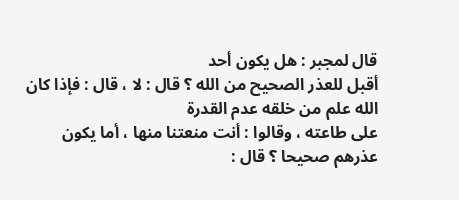قال لمجبر : هل يكون أحد
أقبل للعذر الصحيح من الله ؟ قال : لا ، قال : فإذا كان الله علم من خلقه عدم القدرة
على طاعته ، وقالوا : أنت منعتنا منها ، أما يكون عذرهم صحيحا ؟ قال :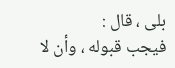بلى ، قال :
فيجب قبوله ، وأن لا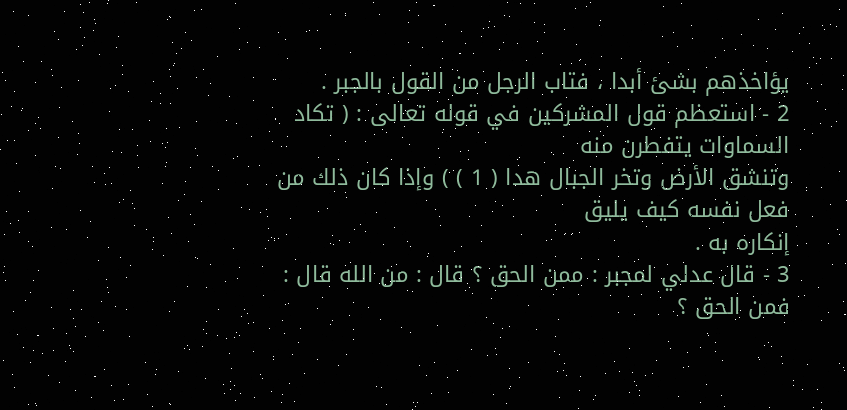يؤاخذهم بشئ أبدا ، فتاب الرجل من القول بالجبر .
2 - استعظم قول المشركين في قوله تعالى : ( تكاد السماوات يتفطرن منه
وتنشق الأرض وتخر الجبال هدا ( 1 ) ) وإذا كان ذلك من فعل نفسه كيف يليق
إنكاره به .
3 - قال عدلي لمجبر : ممن الحق ؟ قال : من الله قال : فمن الحق ؟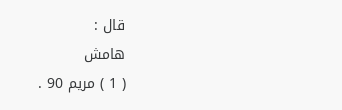قال :
هامش
( 1 ) مريم 90 .